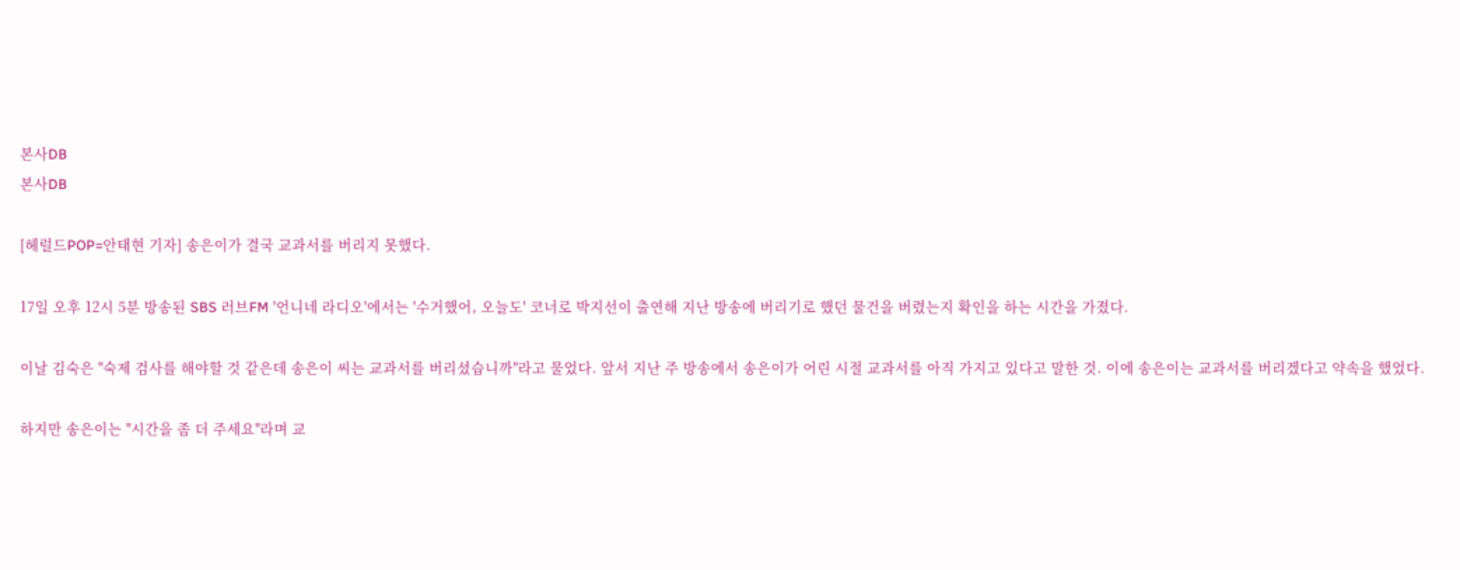본사DB
본사DB

[헤럴드POP=안태현 기자] 송은이가 결국 교과서를 버리지 못했다.

17일 오후 12시 5분 방송된 SBS 러브FM '언니네 라디오'에서는 '수거했어, 오늘도' 코너로 박지선이 출연해 지난 방송에 버리기로 했던 물건을 버렸는지 확인을 하는 시간을 가졌다.

이날 김숙은 "숙제 검사를 해야할 것 같은데 송은이 씨는 교과서를 버리셨습니까"라고 물었다. 앞서 지난 주 방송에서 송은이가 어린 시절 교과서를 아직 가지고 있다고 말한 것. 이에 송은이는 교과서를 버리겠다고 약속을 했었다.

하지만 송은이는 "시간을 좀 더 주세요"라며 교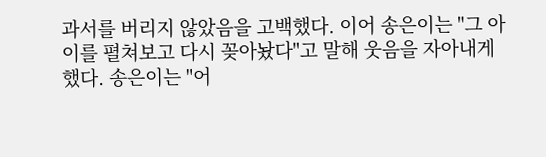과서를 버리지 않았음을 고백했다. 이어 송은이는 "그 아이를 펼쳐보고 다시 꽂아놨다"고 말해 웃음을 자아내게 했다. 송은이는 "어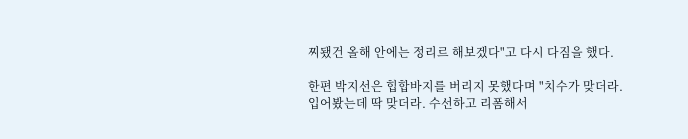찌됐건 올해 안에는 정리르 해보겠다"고 다시 다짐을 했다.

한편 박지선은 힙합바지를 버리지 못했다며 "치수가 맞더라. 입어봤는데 딱 맞더라. 수선하고 리폼해서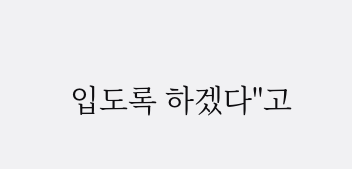입도록 하겠다"고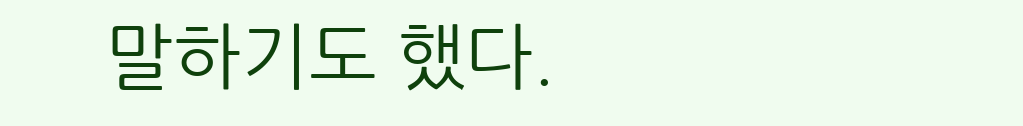말하기도 했다.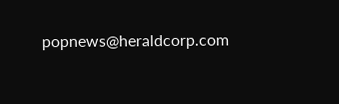popnews@heraldcorp.com